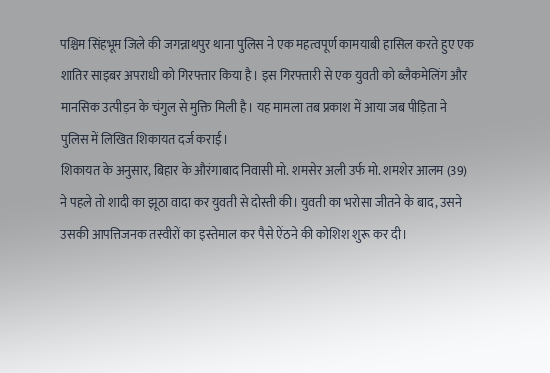पश्चिम सिंहभूम जिले की जगन्नाथपुर थाना पुलिस ने एक महत्वपूर्ण कामयाबी हासिल करते हुए एक शातिर साइबर अपराधी को गिरफ्तार किया है। इस गिरफ्तारी से एक युवती को ब्लैकमेलिंग और मानसिक उत्पीड़न के चंगुल से मुक्ति मिली है। यह मामला तब प्रकाश में आया जब पीड़िता ने पुलिस में लिखित शिकायत दर्ज कराई।
शिकायत के अनुसार, बिहार के औरंगाबाद निवासी मो. शमसेर अली उर्फ मो. शमशेर आलम (39) ने पहले तो शादी का झूठा वादा कर युवती से दोस्ती की। युवती का भरोसा जीतने के बाद, उसने उसकी आपत्तिजनक तस्वीरों का इस्तेमाल कर पैसे ऐंठने की कोशिश शुरू कर दी।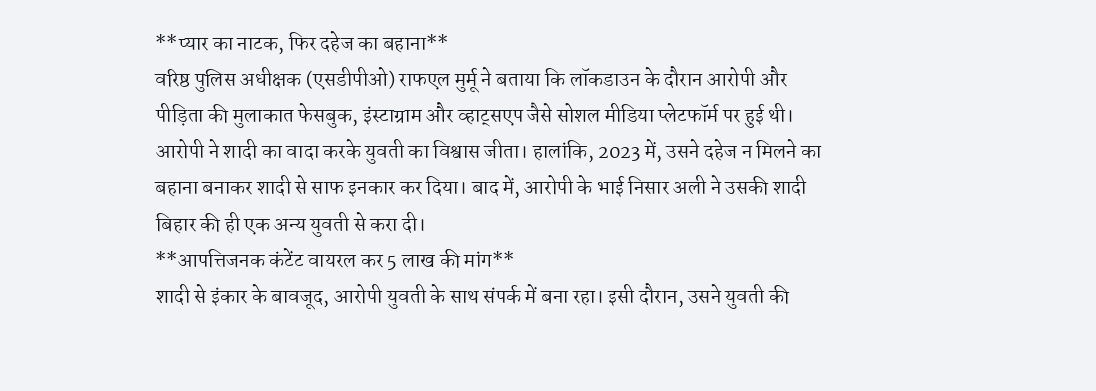**प्यार का नाटक, फिर दहेज का बहाना**
वरिष्ठ पुलिस अधीक्षक (एसडीपीओ) राफएल मुर्मू ने बताया कि लॉकडाउन के दौरान आरोपी और पीड़िता की मुलाकात फेसबुक, इंस्टाग्राम और व्हाट्सएप जैसे सोशल मीडिया प्लेटफॉर्म पर हुई थी। आरोपी ने शादी का वादा करके युवती का विश्वास जीता। हालांकि, 2023 में, उसने दहेज न मिलने का बहाना बनाकर शादी से साफ इनकार कर दिया। बाद में, आरोपी के भाई निसार अली ने उसकी शादी बिहार की ही एक अन्य युवती से करा दी।
**आपत्तिजनक कंटेंट वायरल कर 5 लाख की मांग**
शादी से इंकार के बावजूद, आरोपी युवती के साथ संपर्क में बना रहा। इसी दौरान, उसने युवती की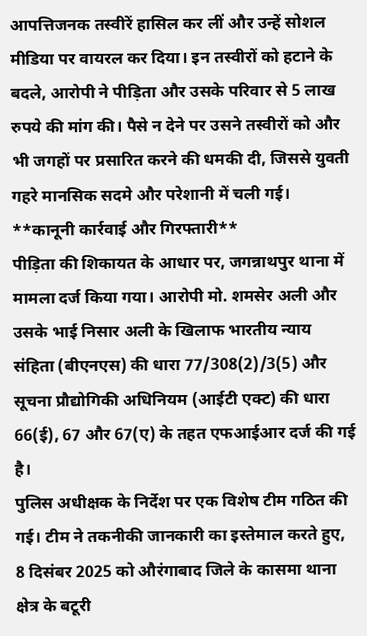आपत्तिजनक तस्वीरें हासिल कर लीं और उन्हें सोशल मीडिया पर वायरल कर दिया। इन तस्वीरों को हटाने के बदले, आरोपी ने पीड़िता और उसके परिवार से 5 लाख रुपये की मांग की। पैसे न देने पर उसने तस्वीरों को और भी जगहों पर प्रसारित करने की धमकी दी, जिससे युवती गहरे मानसिक सदमे और परेशानी में चली गई।
**कानूनी कार्रवाई और गिरफ्तारी**
पीड़िता की शिकायत के आधार पर, जगन्नाथपुर थाना में मामला दर्ज किया गया। आरोपी मो. शमसेर अली और उसके भाई निसार अली के खिलाफ भारतीय न्याय संहिता (बीएनएस) की धारा 77/308(2)/3(5) और सूचना प्रौद्योगिकी अधिनियम (आईटी एक्ट) की धारा 66(ई), 67 और 67(ए) के तहत एफआईआर दर्ज की गई है।
पुलिस अधीक्षक के निर्देश पर एक विशेष टीम गठित की गई। टीम ने तकनीकी जानकारी का इस्तेमाल करते हुए, 8 दिसंबर 2025 को औरंगाबाद जिले के कासमा थाना क्षेत्र के बटूरी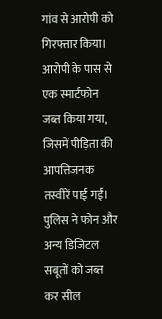गांव से आरोपी को गिरफ्तार किया। आरोपी के पास से एक स्मार्टफोन जब्त किया गया, जिसमें पीड़िता की आपत्तिजनक तस्वीरें पाई गईं। पुलिस ने फोन और अन्य डिजिटल सबूतों को जब्त कर सील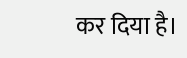कर दिया है।